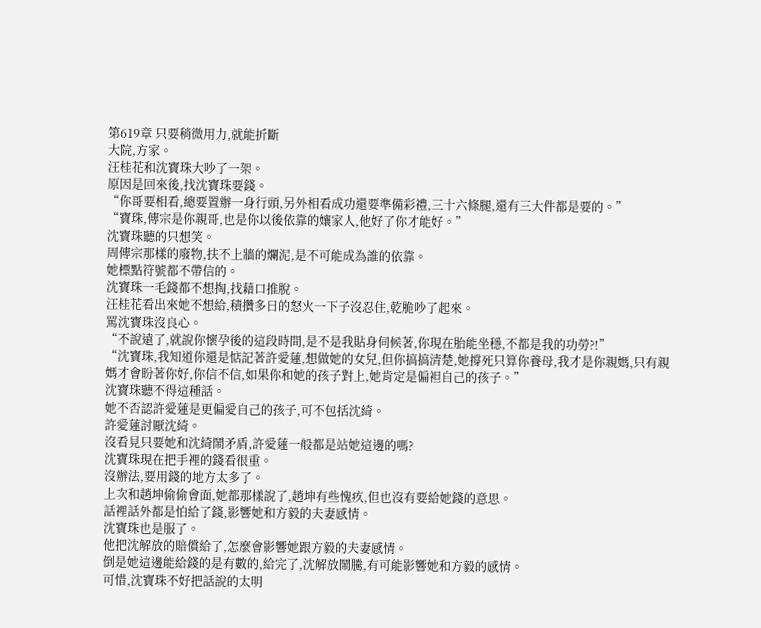第619章 只要稍微用力,就能折斷
大院,方家。
汪桂花和沈寶珠大吵了一架。
原因是回來後,找沈寶珠要錢。
“你哥要相看,總要置辦一身行頭,另外相看成功還要準備彩禮,三十六條腿,還有三大件都是要的。”
“寶珠,傳宗是你親哥,也是你以後依靠的孃家人,他好了你才能好。”
沈寶珠聽的只想笑。
周傳宗那樣的廢物,扶不上牆的爛泥,是不可能成為誰的依靠。
她標點符號都不帶信的。
沈寶珠一毛錢都不想掏,找藉口推脫。
汪桂花看出來她不想給,積攢多日的怒火一下子沒忍住,乾脆吵了起來。
罵沈寶珠沒良心。
“不說遠了,就說你懷孕後的這段時間,是不是我貼身伺候著,你現在胎能坐穩,不都是我的功勞?!”
“沈寶珠,我知道你還是惦記著許愛蓮,想做她的女兒,但你搞搞清楚,她撐死只算你養母,我才是你親媽,只有親媽才會盼著你好,你信不信,如果你和她的孩子對上,她肯定是偏袒自己的孩子。”
沈寶珠聽不得這種話。
她不否認許愛蓮是更偏愛自己的孩子,可不包括沈綺。
許愛蓮討厭沈綺。
沒看見只要她和沈綺鬧矛盾,許愛蓮一般都是站她這邊的嗎?
沈寶珠現在把手裡的錢看很重。
沒辦法,要用錢的地方太多了。
上次和趙坤偷偷會面,她都那樣說了,趙坤有些愧疚,但也沒有要給她錢的意思。
話裡話外都是怕給了錢,影響她和方毅的夫妻感情。
沈寶珠也是服了。
他把沈解放的賠償給了,怎麼會影響她跟方毅的夫妻感情。
倒是她這邊能給錢的是有數的,給完了,沈解放鬧騰,有可能影響她和方毅的感情。
可惜,沈寶珠不好把話說的太明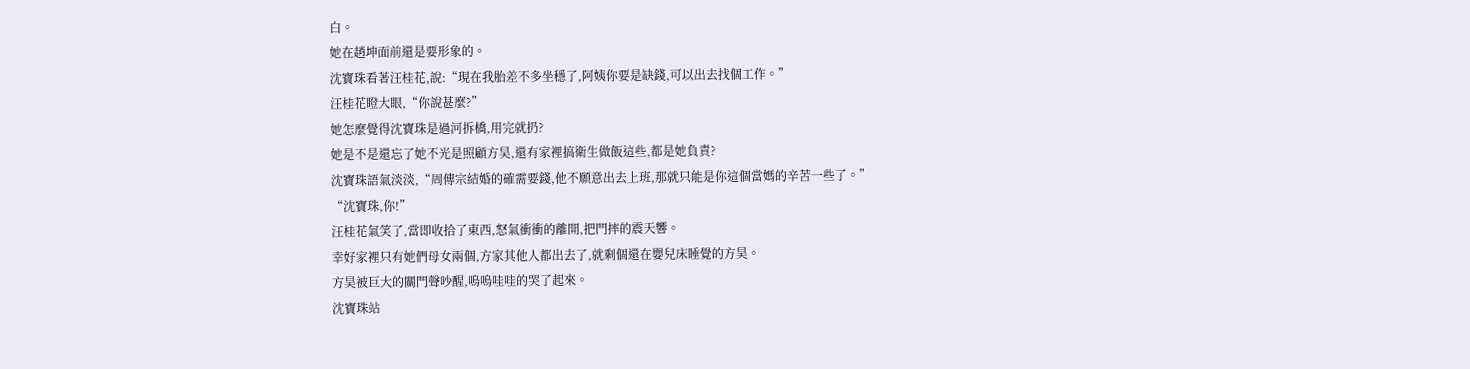白。
她在趙坤面前還是要形象的。
沈寶珠看著汪桂花,說:“現在我胎差不多坐穩了,阿姨你要是缺錢,可以出去找個工作。”
汪桂花瞪大眼,“你說甚麼?”
她怎麼覺得沈寶珠是過河拆橋,用完就扔?
她是不是還忘了她不光是照顧方昊,還有家裡搞衛生做飯這些,都是她負責?
沈寶珠語氣淡淡,“周傳宗結婚的確需要錢,他不願意出去上班,那就只能是你這個當媽的辛苦一些了。”
“沈寶珠,你!”
汪桂花氣笑了,當即收拾了東西,怒氣衝衝的離開,把門摔的震天響。
幸好家裡只有她們母女兩個,方家其他人都出去了,就剩個還在嬰兒床睡覺的方昊。
方昊被巨大的關門聲吵醒,嗚嗚哇哇的哭了起來。
沈寶珠站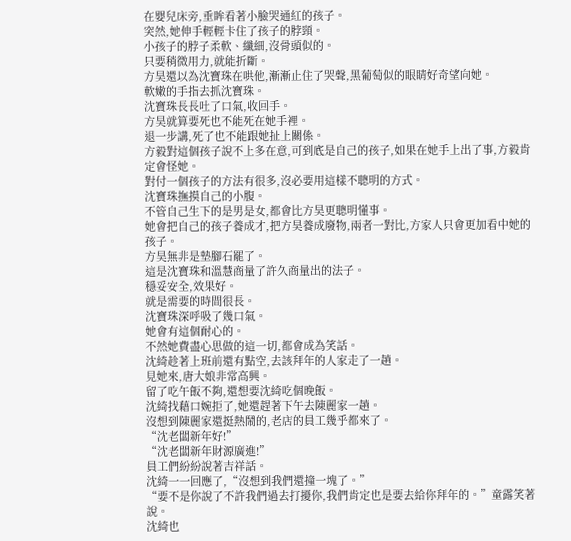在嬰兒床旁,垂眸看著小臉哭通紅的孩子。
突然,她伸手輕輕卡住了孩子的脖頸。
小孩子的脖子柔軟、纖細,沒骨頭似的。
只要稍微用力,就能折斷。
方昊還以為沈寶珠在哄他,漸漸止住了哭聲,黑葡萄似的眼睛好奇望向她。
軟嫩的手指去抓沈寶珠。
沈寶珠長長吐了口氣,收回手。
方昊就算要死也不能死在她手裡。
退一步講,死了也不能跟她扯上關係。
方毅對這個孩子說不上多在意,可到底是自己的孩子,如果在她手上出了事,方毅肯定會怪她。
對付一個孩子的方法有很多,沒必要用這樣不聰明的方式。
沈寶珠撫摸自己的小腹。
不管自己生下的是男是女,都會比方昊更聰明懂事。
她會把自己的孩子養成才,把方昊養成廢物,兩者一對比,方家人只會更加看中她的孩子。
方昊無非是墊腳石罷了。
這是沈寶珠和溫慧商量了許久商量出的法子。
穩妥安全,效果好。
就是需要的時間很長。
沈寶珠深呼吸了幾口氣。
她會有這個耐心的。
不然她費盡心思做的這一切,都會成為笑話。
沈綺趁著上班前還有點空,去該拜年的人家走了一趟。
見她來,唐大娘非常高興。
留了吃午飯不夠,還想要沈綺吃個晚飯。
沈綺找藉口婉拒了,她還趕著下午去陳麗家一趟。
沒想到陳麗家還挺熱鬧的,老店的員工幾乎都來了。
“沈老闆新年好!”
“沈老闆新年財源廣進!”
員工們紛紛說著吉祥話。
沈綺一一回應了,“沒想到我們還撞一塊了。”
“要不是你說了不許我們過去打擾你,我們肯定也是要去給你拜年的。”童露笑著說。
沈綺也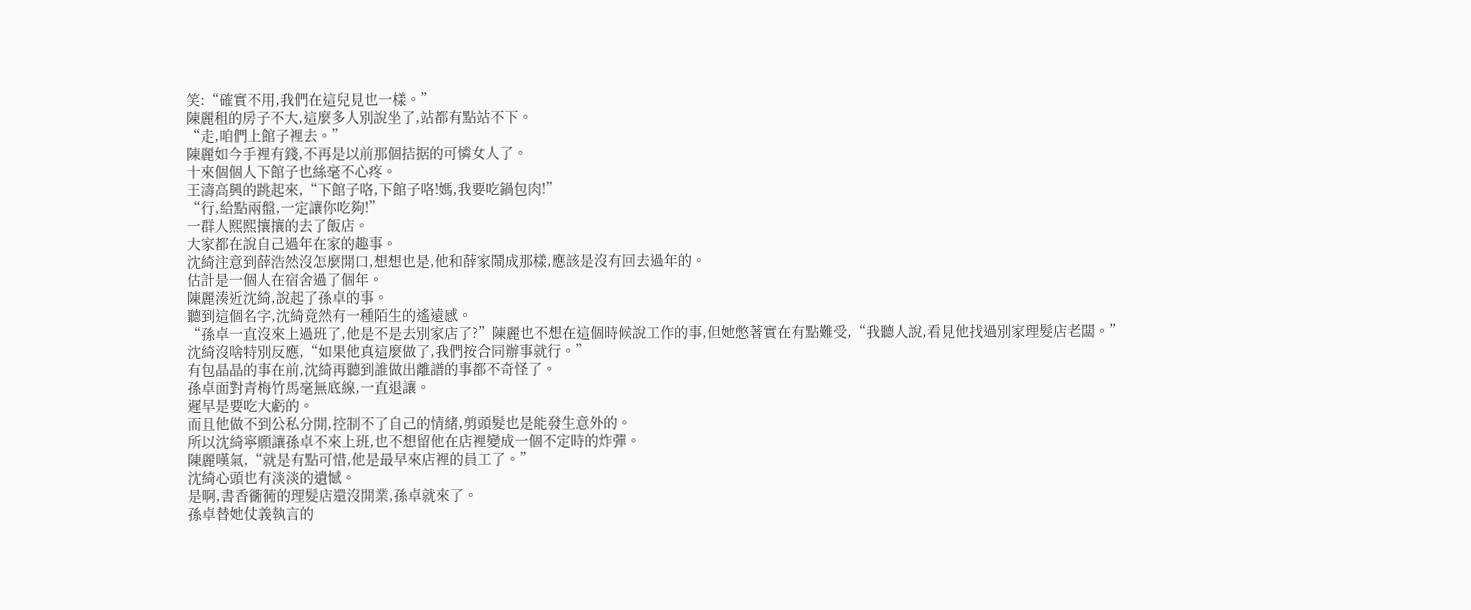笑:“確實不用,我們在這兒見也一樣。”
陳麗租的房子不大,這麼多人別說坐了,站都有點站不下。
“走,咱們上館子裡去。”
陳麗如今手裡有錢,不再是以前那個拮据的可憐女人了。
十來個個人下館子也絲毫不心疼。
王濤高興的跳起來,“下館子咯,下館子咯!媽,我要吃鍋包肉!”
“行,給點兩盤,一定讓你吃夠!”
一群人熙熙攘攘的去了飯店。
大家都在說自己過年在家的趣事。
沈綺注意到薛浩然沒怎麼開口,想想也是,他和薛家鬧成那樣,應該是沒有回去過年的。
估計是一個人在宿舍過了個年。
陳麗湊近沈綺,說起了孫卓的事。
聽到這個名字,沈綺竟然有一種陌生的遙遠感。
“孫卓一直沒來上過班了,他是不是去別家店了?”陳麗也不想在這個時候說工作的事,但她憋著實在有點難受,“我聽人說,看見他找過別家理髮店老闆。”
沈綺沒啥特別反應,“如果他真這麼做了,我們按合同辦事就行。”
有包晶晶的事在前,沈綺再聽到誰做出離譜的事都不奇怪了。
孫卓面對青梅竹馬毫無底線,一直退讓。
遲早是要吃大虧的。
而且他做不到公私分開,控制不了自己的情緒,剪頭髮也是能發生意外的。
所以沈綺寧願讓孫卓不來上班,也不想留他在店裡變成一個不定時的炸彈。
陳麗嘆氣,“就是有點可惜,他是最早來店裡的員工了。”
沈綺心頭也有淡淡的遺憾。
是啊,書香衚衕的理髮店還沒開業,孫卓就來了。
孫卓替她仗義執言的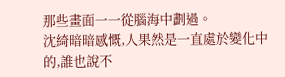那些畫面一一從腦海中劃過。
沈綺暗暗感慨,人果然是一直處於變化中的,誰也說不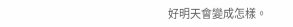好明天會變成怎樣。